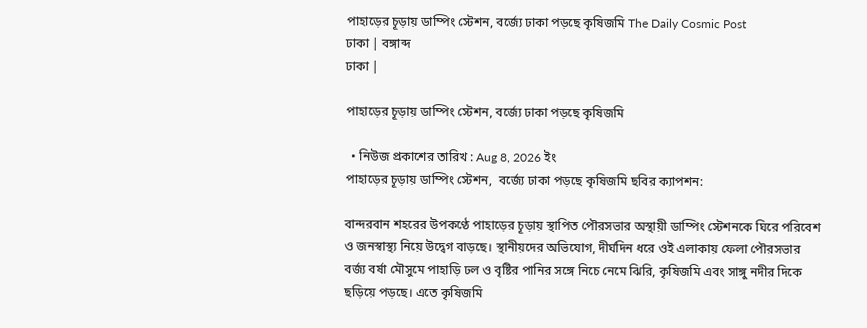পাহাড়ের চূড়ায় ডাম্পিং স্টেশন, বর্জ্যে ঢাকা পড়ছে কৃষিজমি The Daily Cosmic Post
ঢাকা | বঙ্গাব্দ
ঢাকা |

পাহাড়ের চূড়ায় ডাম্পিং স্টেশন, বর্জ্যে ঢাকা পড়ছে কৃষিজমি

  • নিউজ প্রকাশের তারিখ : Aug 8, 2026 ইং
পাহাড়ের চূড়ায় ডাম্পিং স্টেশন,  বর্জ্যে ঢাকা পড়ছে কৃষিজমি ছবির ক্যাপশন:

বান্দরবান শহরের উপকণ্ঠে পাহাড়ের চূড়ায় স্থাপিত পৌরসভার অস্থায়ী ডাম্পিং স্টেশনকে ঘিরে পরিবেশ ও জনস্বাস্থ্য নিয়ে উদ্বেগ বাড়ছে। স্থানীয়দের অভিযোগ, দীর্ঘদিন ধরে ওই এলাকায় ফেলা পৌরসভার বর্জ্য বর্ষা মৌসুমে পাহাড়ি ঢল ও বৃষ্টির পানির সঙ্গে নিচে নেমে ঝিরি, কৃষিজমি এবং সাঙ্গু নদীর দিকে ছড়িয়ে পড়ছে। এতে কৃষিজমি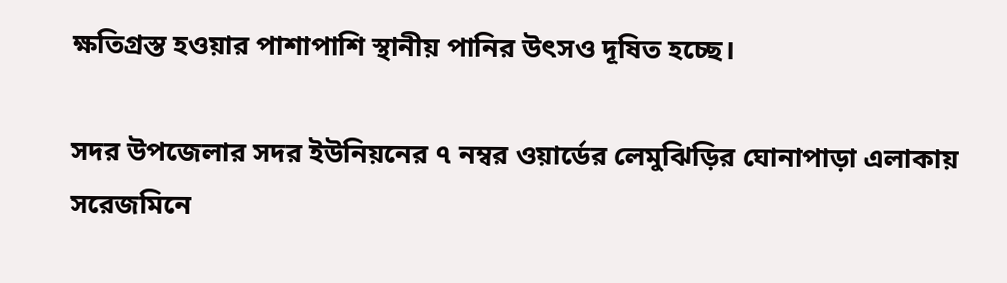ক্ষতিগ্রস্ত হওয়ার পাশাপাশি স্থানীয় পানির উৎসও দূষিত হচ্ছে।

সদর উপজেলার সদর ইউনিয়নের ৭ নম্বর ওয়ার্ডের লেমুঝিড়ির ঘোনাপাড়া এলাকায় সরেজমিনে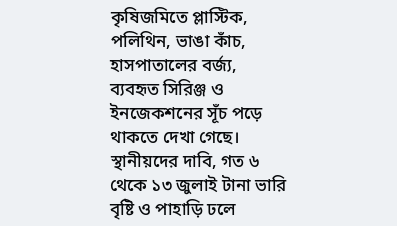কৃষিজমিতে প্লাস্টিক, পলিথিন, ভাঙা কাঁচ, হাসপাতালের বর্জ্য, ব্যবহৃত সিরিঞ্জ ও ইনজেকশনের সূঁচ পড়ে থাকতে দেখা গেছে। স্থানীয়দের দাবি, গত ৬ থেকে ১৩ জুলাই টানা ভারি বৃষ্টি ও পাহাড়ি ঢলে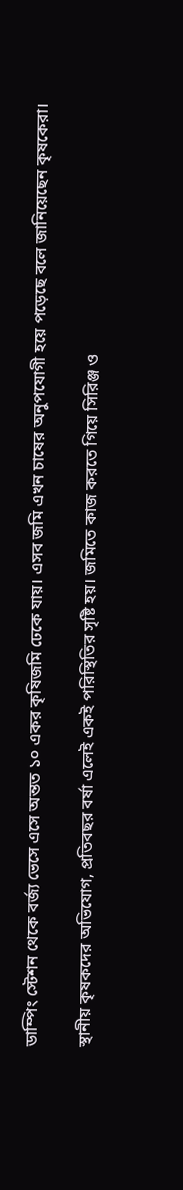ডাম্পিং স্টেশন থেকে বর্জ্য ভেসে এসে অন্তত ১০ একর কৃষিজমি ঢেকে যায়। এসব জমি এখন চাষের অনুপযোগী হয়ে পড়েছে বলে জানিয়েছেন কৃষকেরা।

স্থানীয় কৃষকদের অভিযোগ, প্রতিবছর বর্ষা এলেই একই পরিস্থিতির সৃষ্টি হয়। জমিতে কাজ করতে গিয়ে সিরিঞ্জ ও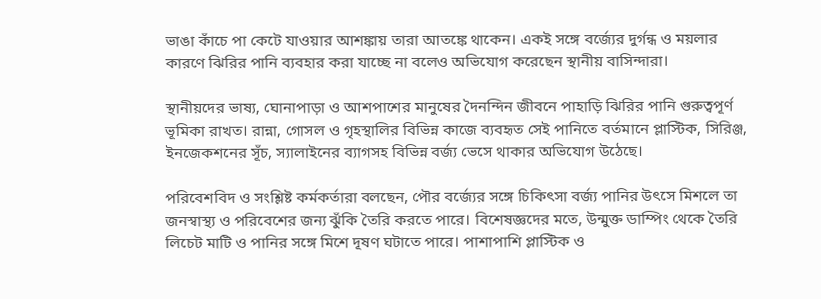ভাঙা কাঁচে পা কেটে যাওয়ার আশঙ্কায় তারা আতঙ্কে থাকেন। একই সঙ্গে বর্জ্যের দুর্গন্ধ ও ময়লার কারণে ঝিরির পানি ব্যবহার করা যাচ্ছে না বলেও অভিযোগ করেছেন স্থানীয় বাসিন্দারা।

স্থানীয়দের ভাষ্য, ঘোনাপাড়া ও আশপাশের মানুষের দৈনন্দিন জীবনে পাহাড়ি ঝিরির পানি গুরুত্বপূর্ণ ভূমিকা রাখত। রান্না, গোসল ও গৃহস্থালির বিভিন্ন কাজে ব্যবহৃত সেই পানিতে বর্তমানে প্লাস্টিক, সিরিঞ্জ, ইনজেকশনের সূঁচ, স্যালাইনের ব্যাগসহ বিভিন্ন বর্জ্য ভেসে থাকার অভিযোগ উঠেছে।

পরিবেশবিদ ও সংশ্লিষ্ট কর্মকর্তারা বলছেন, পৌর বর্জ্যের সঙ্গে চিকিৎসা বর্জ্য পানির উৎসে মিশলে তা জনস্বাস্থ্য ও পরিবেশের জন্য ঝুঁকি তৈরি করতে পারে। বিশেষজ্ঞদের মতে, উন্মুক্ত ডাম্পিং থেকে তৈরি লিচেট মাটি ও পানির সঙ্গে মিশে দূষণ ঘটাতে পারে। পাশাপাশি প্লাস্টিক ও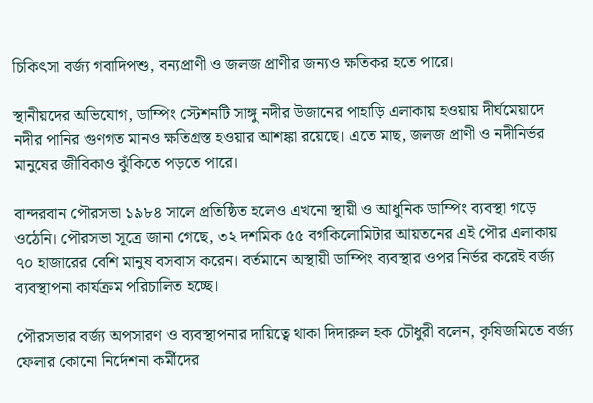চিকিৎসা বর্জ্য গবাদিপশু, বন্যপ্রাণী ও জলজ প্রাণীর জন্যও ক্ষতিকর হতে পারে।

স্থানীয়দের অভিযোগ, ডাম্পিং স্টেশনটি সাঙ্গু নদীর উজানের পাহাড়ি এলাকায় হওয়ায় দীর্ঘমেয়াদে নদীর পানির গুণগত মানও ক্ষতিগ্রস্ত হওয়ার আশঙ্কা রয়েছে। এতে মাছ, জলজ প্রাণী ও নদীনির্ভর মানুষের জীবিকাও ঝুঁকিতে পড়তে পারে।

বান্দরবান পৌরসভা ১৯৮৪ সালে প্রতিষ্ঠিত হলেও এখনো স্থায়ী ও আধুনিক ডাম্পিং ব্যবস্থা গড়ে ওঠেনি। পৌরসভা সূত্রে জানা গেছে, ৩২ দশমিক ৫৫ বর্গকিলোমিটার আয়তনের এই পৌর এলাকায় ৭০ হাজারের বেশি মানুষ বসবাস করেন। বর্তমানে অস্থায়ী ডাম্পিং ব্যবস্থার ওপর নির্ভর করেই বর্জ্য ব্যবস্থাপনা কার্যক্রম পরিচালিত হচ্ছে।

পৌরসভার বর্জ্য অপসারণ ও ব্যবস্থাপনার দায়িত্বে থাকা দিদারুল হক চৌধুরী বলেন, কৃষিজমিতে বর্জ্য ফেলার কোনো নির্দেশনা কর্মীদের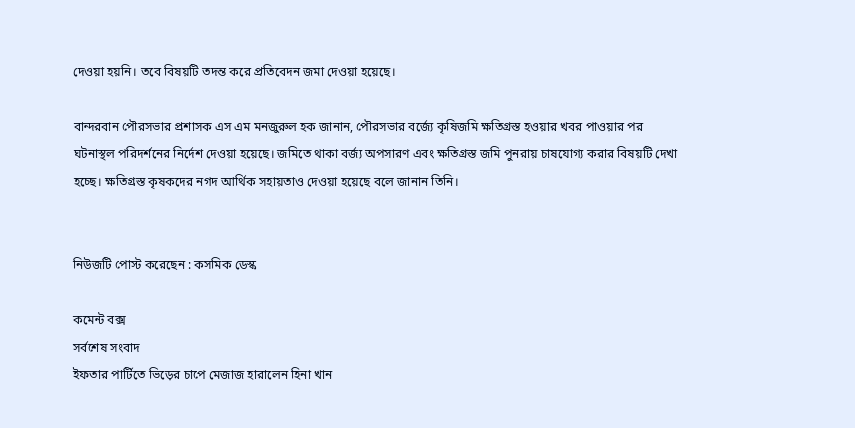দেওয়া হয়নি। তবে বিষয়টি তদন্ত করে প্রতিবেদন জমা দেওয়া হয়েছে।

বান্দরবান পৌরসভার প্রশাসক এস এম মনজুরুল হক জানান, পৌরসভার বর্জ্যে কৃষিজমি ক্ষতিগ্রস্ত হওয়ার খবর পাওয়ার পর ঘটনাস্থল পরিদর্শনের নির্দেশ দেওয়া হয়েছে। জমিতে থাকা বর্জ্য অপসারণ এবং ক্ষতিগ্রস্ত জমি পুনরায় চাষযোগ্য করার বিষয়টি দেখা হচ্ছে। ক্ষতিগ্রস্ত কৃষকদের নগদ আর্থিক সহায়তাও দেওয়া হয়েছে বলে জানান তিনি।


নিউজটি পোস্ট করেছেন : কসমিক ডেস্ক

কমেন্ট বক্স
সর্বশেষ সংবাদ
ইফতার পার্টিতে ভিড়ের চাপে মেজাজ হারালেন হিনা খান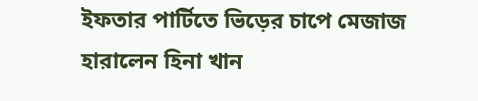ইফতার পার্টিতে ভিড়ের চাপে মেজাজ হারালেন হিনা খান